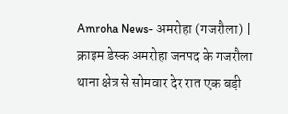Amroha News- अमरोहा (गजरौला) | क्राइम डेस्क अमरोहा जनपद के गजरौला थाना क्षेत्र से सोमवार देर रात एक बड़ी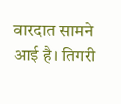वारदात सामने आई है। तिगरी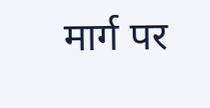मार्ग पर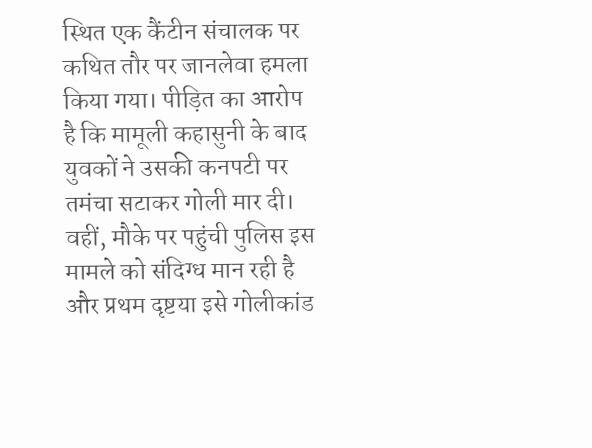स्थित एक कैंटीन संचालक पर कथित तौर पर जानलेवा हमला किया गया। पीड़ित का आरोप है कि मामूली कहासुनी के बाद युवकों ने उसकी कनपटी पर तमंचा सटाकर गोली मार दी। वहीं, मौके पर पहुंची पुलिस इस मामले को संदिग्ध मान रही है और प्रथम दृष्टया इसे गोलीकांड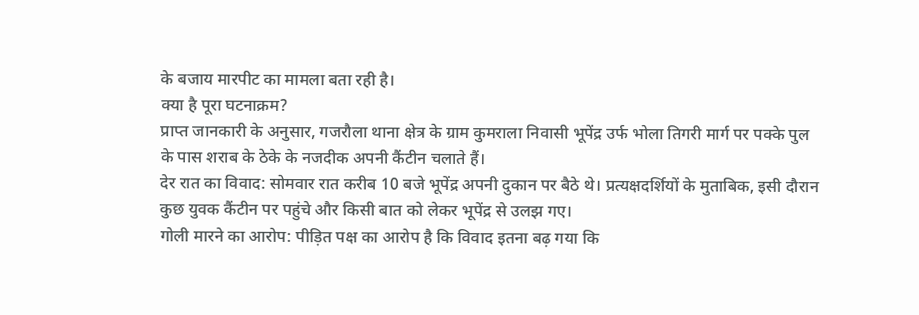के बजाय मारपीट का मामला बता रही है।
क्या है पूरा घटनाक्रम?
प्राप्त जानकारी के अनुसार, गजरौला थाना क्षेत्र के ग्राम कुमराला निवासी भूपेंद्र उर्फ भोला तिगरी मार्ग पर पक्के पुल के पास शराब के ठेके के नजदीक अपनी कैंटीन चलाते हैं।
देर रात का विवाद: सोमवार रात करीब 10 बजे भूपेंद्र अपनी दुकान पर बैठे थे। प्रत्यक्षदर्शियों के मुताबिक, इसी दौरान कुछ युवक कैंटीन पर पहुंचे और किसी बात को लेकर भूपेंद्र से उलझ गए।
गोली मारने का आरोप: पीड़ित पक्ष का आरोप है कि विवाद इतना बढ़ गया कि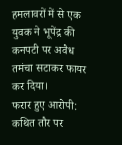हमलावरों में से एक युवक ने भूपेंद्र की कनपटी पर अवैध तमंचा सटाकर फायर कर दिया।
फरार हुए आरोपी: कथित तौर पर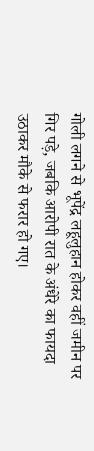गोली लगने से भूपेंद्र लहूलुहान होकर वहीं जमीन पर गिर पड़े, जबकि आरोपी रात के अंधेरे का फायदा उठाकर मौके से फरार हो गए।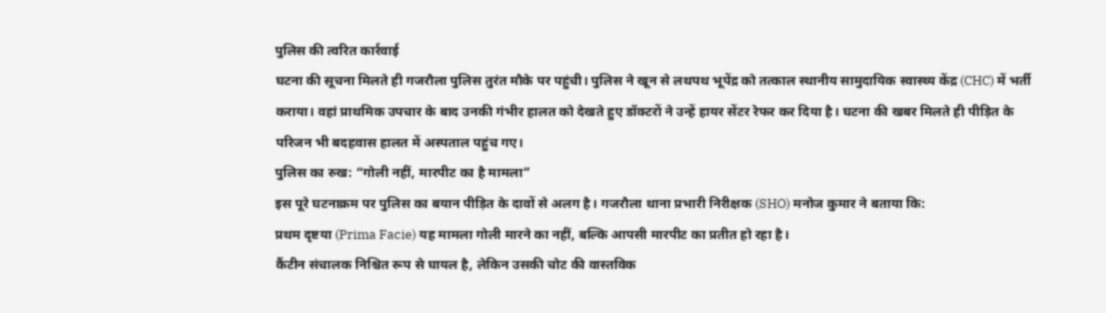पुलिस की त्वरित कार्रवाई
घटना की सूचना मिलते ही गजरौला पुलिस तुरंत मौके पर पहुंची। पुलिस ने खून से लथपथ भूपेंद्र को तत्काल स्थानीय सामुदायिक स्वास्थ्य केंद्र (CHC) में भर्ती कराया। वहां प्राथमिक उपचार के बाद उनकी गंभीर हालत को देखते हुए डॉक्टरों ने उन्हें हायर सेंटर रेफर कर दिया है। घटना की खबर मिलते ही पीड़ित के परिजन भी बदहवास हालत में अस्पताल पहुंच गए।
पुलिस का रुख: “गोली नहीं, मारपीट का है मामला”
इस पूरे घटनाक्रम पर पुलिस का बयान पीड़ित के दावों से अलग है। गजरौला थाना प्रभारी निरीक्षक (SHO) मनोज कुमार ने बताया कि:
प्रथम दृष्टया (Prima Facie) यह मामला गोली मारने का नहीं, बल्कि आपसी मारपीट का प्रतीत हो रहा है।
कैंटीन संचालक निश्चित रूप से घायल है, लेकिन उसकी चोट की वास्तविक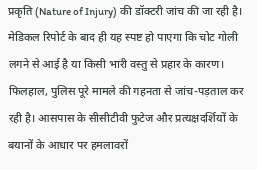प्रकृति (Nature of Injury) की डॉक्टरी जांच की जा रही है।
मेडिकल रिपोर्ट के बाद ही यह स्पष्ट हो पाएगा कि चोट गोली लगने से आई है या किसी भारी वस्तु से प्रहार के कारण।
फिलहाल, पुलिस पूरे मामले की गहनता से जांच-पड़ताल कर रही है। आसपास के सीसीटीवी फुटेज और प्रत्यक्षदर्शियों के बयानों के आधार पर हमलावरों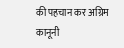की पहचान कर अग्रिम कानूनी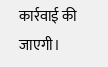कार्रवाई की जाएगी।